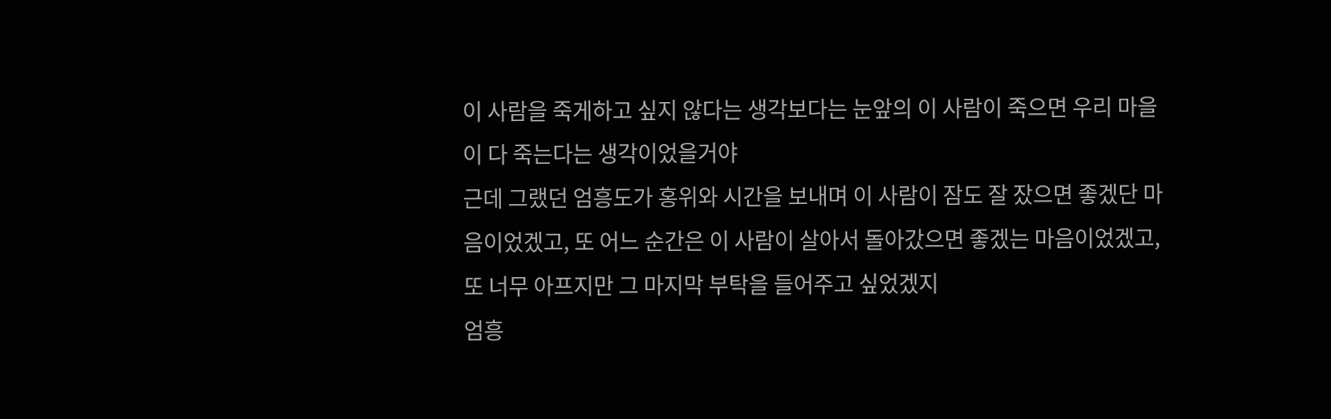이 사람을 죽게하고 싶지 않다는 생각보다는 눈앞의 이 사람이 죽으면 우리 마을이 다 죽는다는 생각이었을거야
근데 그랬던 엄흥도가 홍위와 시간을 보내며 이 사람이 잠도 잘 잤으면 좋겠단 마음이었겠고, 또 어느 순간은 이 사람이 살아서 돌아갔으면 좋겠는 마음이었겠고, 또 너무 아프지만 그 마지막 부탁을 들어주고 싶었겠지
엄흥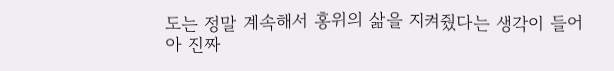도는 정말 계속해서 홍위의 삶을 지켜줬다는 생각이 들어 아 진짜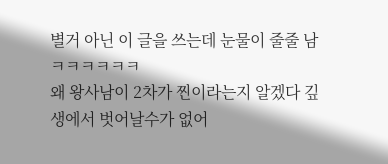별거 아닌 이 글을 쓰는데 눈물이 줄줄 남ㅋㅋㅋㅋㅋㅋ
왜 왕사남이 2차가 찐이라는지 알겠다 깊생에서 벗어날수가 없어